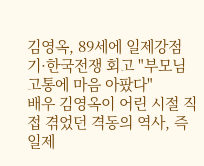김영옥, 89세에 일제강점기·한국전쟁 회고 "부모님 고통에 마음 아팠다"
배우 김영옥이 어린 시절 직접 겪었던 격동의 역사, 즉 일제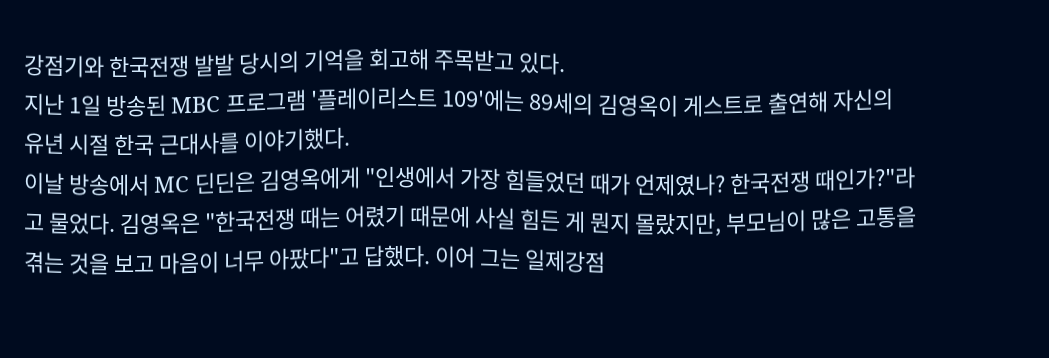강점기와 한국전쟁 발발 당시의 기억을 회고해 주목받고 있다.
지난 1일 방송된 MBC 프로그램 '플레이리스트 109'에는 89세의 김영옥이 게스트로 출연해 자신의 유년 시절 한국 근대사를 이야기했다.
이날 방송에서 MC 딘딘은 김영옥에게 "인생에서 가장 힘들었던 때가 언제였나? 한국전쟁 때인가?"라고 물었다. 김영옥은 "한국전쟁 때는 어렸기 때문에 사실 힘든 게 뭔지 몰랐지만, 부모님이 많은 고통을 겪는 것을 보고 마음이 너무 아팠다"고 답했다. 이어 그는 일제강점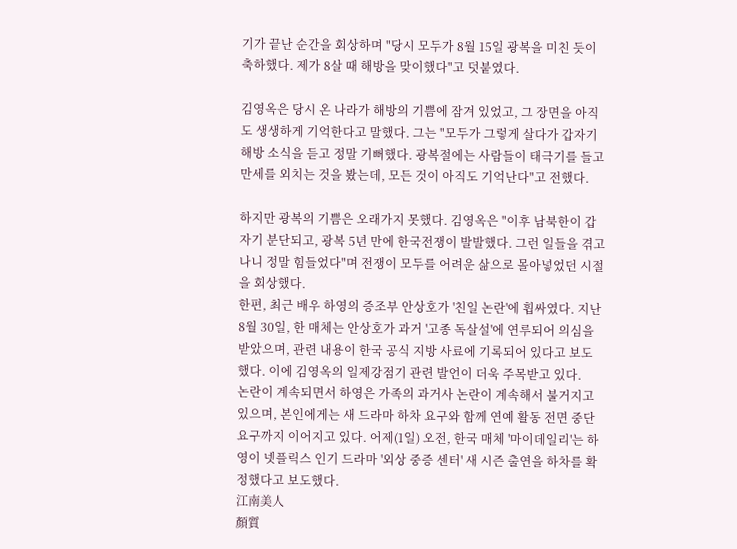기가 끝난 순간을 회상하며 "당시 모두가 8월 15일 광복을 미친 듯이 축하했다. 제가 8살 때 해방을 맞이했다"고 덧붙였다.

김영옥은 당시 온 나라가 해방의 기쁨에 잠겨 있었고, 그 장면을 아직도 생생하게 기억한다고 말했다. 그는 "모두가 그렇게 살다가 갑자기 해방 소식을 듣고 정말 기뻐했다. 광복절에는 사람들이 태극기를 들고 만세를 외치는 것을 봤는데, 모든 것이 아직도 기억난다"고 전했다.

하지만 광복의 기쁨은 오래가지 못했다. 김영옥은 "이후 남북한이 갑자기 분단되고, 광복 5년 만에 한국전쟁이 발발했다. 그런 일들을 겪고 나니 정말 힘들었다"며 전쟁이 모두를 어려운 삶으로 몰아넣었던 시절을 회상했다.
한편, 최근 배우 하영의 증조부 안상호가 '친일 논란'에 휩싸였다. 지난 8월 30일, 한 매체는 안상호가 과거 '고종 독살설'에 연루되어 의심을 받았으며, 관련 내용이 한국 공식 지방 사료에 기록되어 있다고 보도했다. 이에 김영옥의 일제강점기 관련 발언이 더욱 주목받고 있다.
논란이 계속되면서 하영은 가족의 과거사 논란이 계속해서 불거지고 있으며, 본인에게는 새 드라마 하차 요구와 함께 연예 활동 전면 중단 요구까지 이어지고 있다. 어제(1일) 오전, 한국 매체 '마이데일리'는 하영이 넷플릭스 인기 드라마 '외상 중증 센터' 새 시즌 출연을 하차를 확정했다고 보도했다.
江南美人
顏質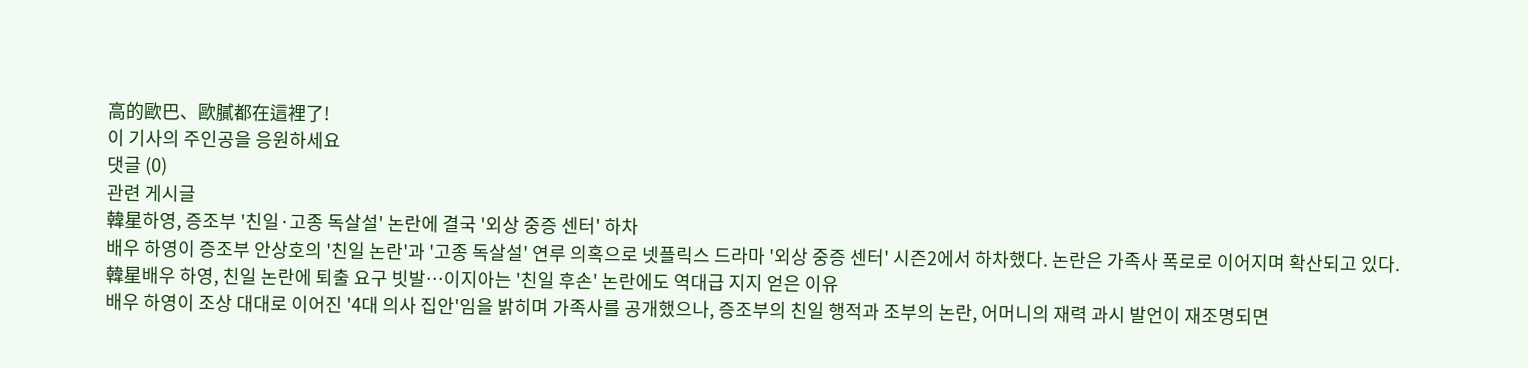高的歐巴、歐膩都在這裡了!
이 기사의 주인공을 응원하세요
댓글 (0)
관련 게시글
韓星하영, 증조부 '친일·고종 독살설' 논란에 결국 '외상 중증 센터' 하차
배우 하영이 증조부 안상호의 '친일 논란'과 '고종 독살설' 연루 의혹으로 넷플릭스 드라마 '외상 중증 센터' 시즌2에서 하차했다. 논란은 가족사 폭로로 이어지며 확산되고 있다.
韓星배우 하영, 친일 논란에 퇴출 요구 빗발…이지아는 '친일 후손' 논란에도 역대급 지지 얻은 이유
배우 하영이 조상 대대로 이어진 '4대 의사 집안'임을 밝히며 가족사를 공개했으나, 증조부의 친일 행적과 조부의 논란, 어머니의 재력 과시 발언이 재조명되면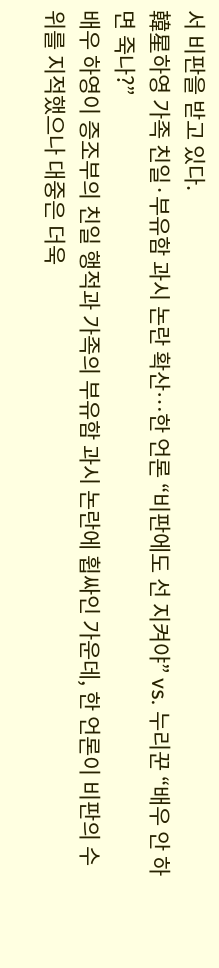서 비판을 받고 있다.
韓星하영 가족 친일·부유함 과시 논란 확산…한 언론 “비판에도 선 지켜야” vs. 누리꾼 “배우 안 하면 죽나?”
배우 하영이 증조부의 친일 행적과 가족의 부유함 과시 논란에 휩싸인 가운데, 한 언론이 비판의 수위를 지적했으나 대중은 더욱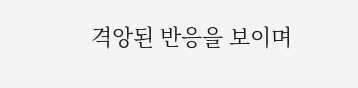격앙된 반응을 보이며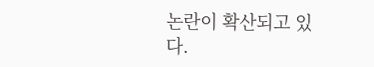논란이 확산되고 있다.